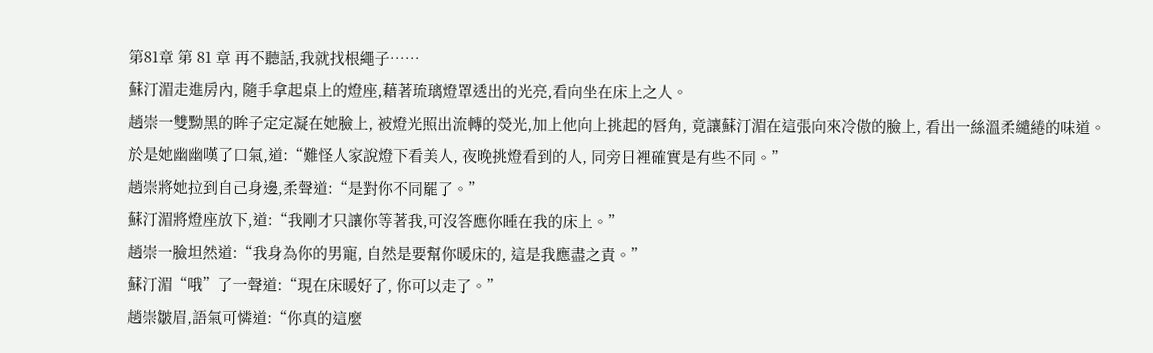第81章 第 81 章 再不聽話,我就找根繩子……
蘇汀湄走進房內, 隨手拿起桌上的燈座,藉著琉璃燈罩透出的光亮,看向坐在床上之人。
趙崇一雙黝黑的眸子定定凝在她臉上, 被燈光照出流轉的熒光,加上他向上挑起的唇角, 竟讓蘇汀湄在這張向來冷傲的臉上, 看出一絲溫柔繾綣的味道。
於是她幽幽嘆了口氣,道:“難怪人家說燈下看美人, 夜晚挑燈看到的人, 同旁日裡確實是有些不同。”
趙崇將她拉到自己身邊,柔聲道:“是對你不同罷了。”
蘇汀湄將燈座放下,道:“我剛才只讓你等著我,可沒答應你睡在我的床上。”
趙崇一臉坦然道:“我身為你的男寵, 自然是要幫你暖床的, 這是我應盡之責。”
蘇汀湄“哦”了一聲道:“現在床暖好了, 你可以走了。”
趙崇皺眉,語氣可憐道:“你真的這麼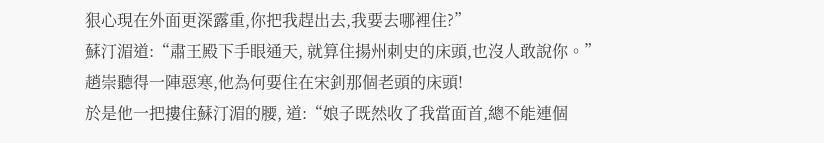狠心現在外面更深露重,你把我趕出去,我要去哪裡住?”
蘇汀湄道:“肅王殿下手眼通天, 就算住揚州刺史的床頭,也沒人敢說你。”
趙崇聽得一陣惡寒,他為何要住在宋釗那個老頭的床頭!
於是他一把摟住蘇汀湄的腰, 道:“娘子既然收了我當面首,總不能連個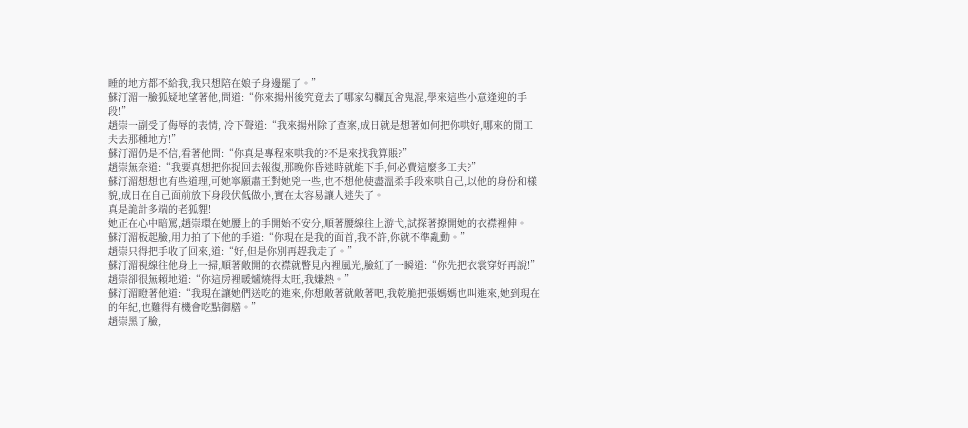睡的地方都不給我,我只想陪在娘子身邊罷了。”
蘇汀湄一臉狐疑地望著他,問道:“你來揚州後究竟去了哪家勾欄瓦舍鬼混,學來這些小意逢迎的手段!”
趙崇一副受了侮辱的表情, 冷下聲道:“我來揚州除了查案,成日就是想著如何把你哄好,哪來的閒工夫去那種地方!”
蘇汀湄仍是不信,看著他問:“你真是專程來哄我的?不是來找我算賬?”
趙崇無奈道:“我要真想把你捉回去報復,那晚你昏迷時就能下手,何必費這麼多工夫?”
蘇汀湄想想也有些道理,可她寧願肅王對她兇一些,也不想他使盡溫柔手段來哄自己,以他的身份和樣貌,成日在自己面前放下身段伏低做小,實在太容易讓人迷失了。
真是詭計多端的老狐貍!
她正在心中暗罵,趙崇環在她腰上的手開始不安分,順著腰線往上游弋,試探著撩開她的衣襟裡伸。
蘇汀湄板起臉,用力拍了下他的手道:“你現在是我的面首,我不許,你就不準亂動。”
趙崇只得把手收了回來,道:“好,但是你別再趕我走了。”
蘇汀湄視線往他身上一掃,順著敞開的衣襟就瞥見內裡風光,臉紅了一瞬道:“你先把衣裳穿好再說!”
趙崇卻很無賴地道:“你這房裡暖爐燒得太旺,我嫌熱。”
蘇汀湄瞪著他道:“我現在讓她們送吃的進來,你想敞著就敞著吧,我乾脆把張媽媽也叫進來,她到現在的年紀,也難得有機會吃點御膳。”
趙崇黑了臉,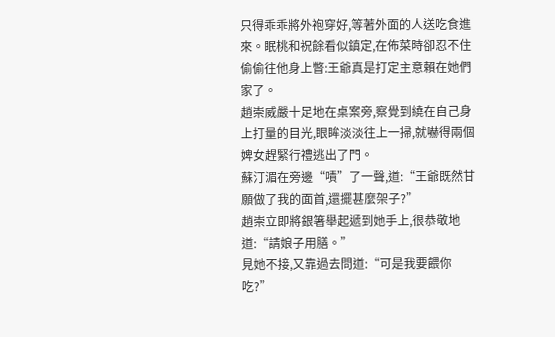只得乖乖將外袍穿好,等著外面的人送吃食進來。眠桃和祝餘看似鎮定,在佈菜時卻忍不住偷偷往他身上瞥:王爺真是打定主意賴在她們家了。
趙崇威嚴十足地在桌案旁,察覺到繞在自己身上打量的目光,眼眸淡淡往上一掃,就嚇得兩個婢女趕緊行禮逃出了門。
蘇汀湄在旁邊“嘖”了一聲,道:“王爺既然甘願做了我的面首,還擺甚麼架子?”
趙崇立即將銀箸舉起遞到她手上,很恭敬地道:“請娘子用膳。”
見她不接,又靠過去問道:“可是我要餵你吃?”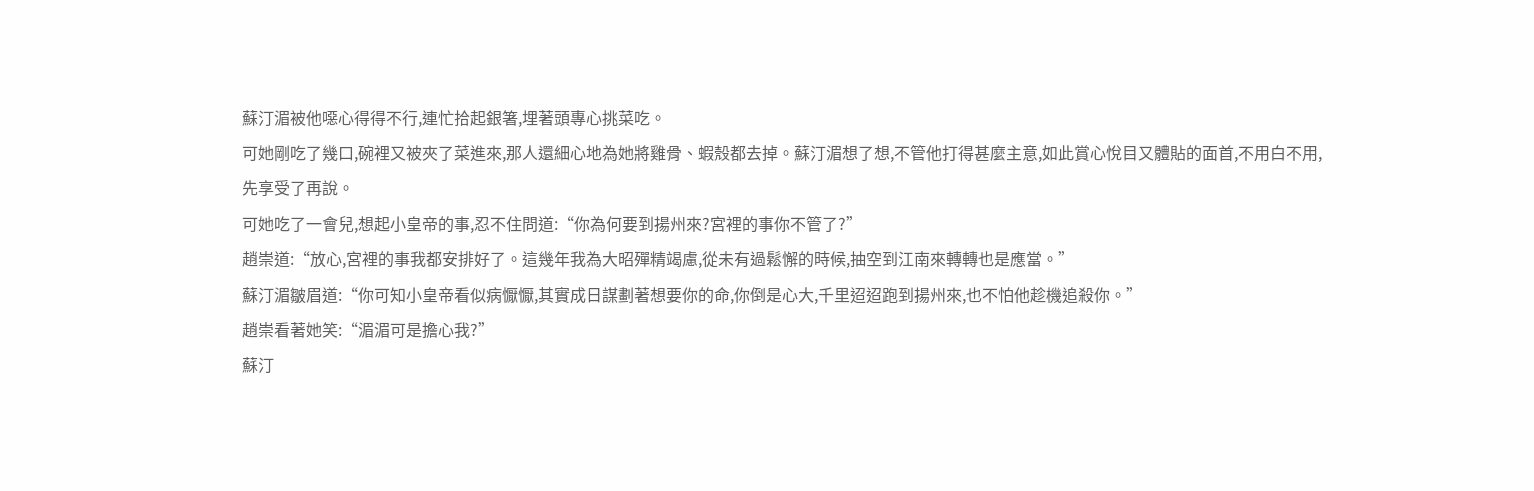蘇汀湄被他噁心得得不行,連忙拾起銀箸,埋著頭專心挑菜吃。
可她剛吃了幾口,碗裡又被夾了菜進來,那人還細心地為她將雞骨、蝦殼都去掉。蘇汀湄想了想,不管他打得甚麼主意,如此賞心悅目又體貼的面首,不用白不用,先享受了再說。
可她吃了一會兒,想起小皇帝的事,忍不住問道:“你為何要到揚州來?宮裡的事你不管了?”
趙崇道:“放心,宮裡的事我都安排好了。這幾年我為大昭殫精竭慮,從未有過鬆懈的時候,抽空到江南來轉轉也是應當。”
蘇汀湄皺眉道:“你可知小皇帝看似病懨懨,其實成日謀劃著想要你的命,你倒是心大,千里迢迢跑到揚州來,也不怕他趁機追殺你。”
趙崇看著她笑:“湄湄可是擔心我?”
蘇汀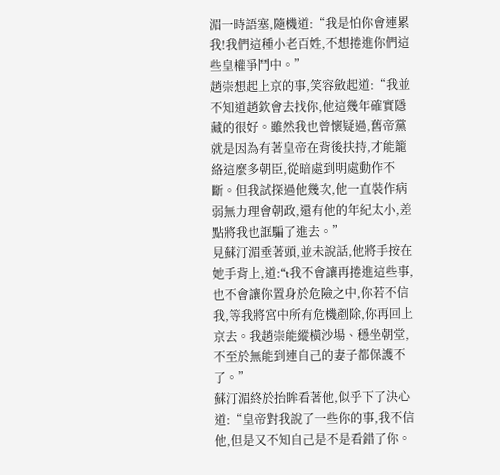湄一時語塞,隨機道:“我是怕你會連累我!我們這種小老百姓,不想捲進你們這些皇權爭鬥中。”
趙崇想起上京的事,笑容斂起道:“我並不知道趙欽會去找你,他這幾年確實隱藏的很好。雖然我也曾懷疑過,舊帝黨就是因為有著皇帝在背後扶持,才能籠絡這麼多朝臣,從暗處到明處動作不斷。但我試探過他幾次,他一直裝作病弱無力理會朝政,還有他的年紀太小,差點將我也誆騙了進去。”
見蘇汀湄垂著頭,並未說話,他將手按在她手背上,道:“t我不會讓再捲進這些事,也不會讓你置身於危險之中,你若不信我,等我將宮中所有危機剷除,你再回上京去。我趙崇能縱橫沙場、穩坐朝堂,不至於無能到連自己的妻子都保護不了。”
蘇汀湄終於抬眸看著他,似乎下了決心道:“皇帝對我說了一些你的事,我不信他,但是又不知自己是不是看錯了你。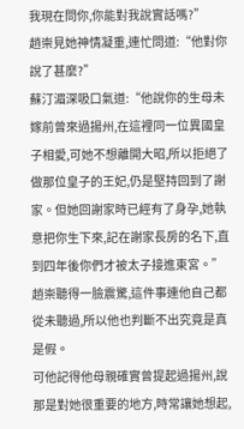我現在問你,你能對我說實話嗎?”
趙崇見她神情凝重,連忙問道:“他對你說了甚麼?”
蘇汀湄深吸口氣道:“他說你的生母未嫁前曾來過揚州,在這裡同一位異國皇子相愛,可她不想離開大昭,所以拒絕了做那位皇子的王妃,仍是堅持回到了謝家。但她回謝家時已經有了身孕,她執意把你生下來,記在謝家長房的名下,直到四年後你們才被太子接進東宮。”
趙崇聽得一臉震驚,這件事連他自己都從未聽過,所以他也判斷不出究竟是真是假。
可他記得他母親確實曾提起過揚州,說那是對她很重要的地方,時常讓她想起,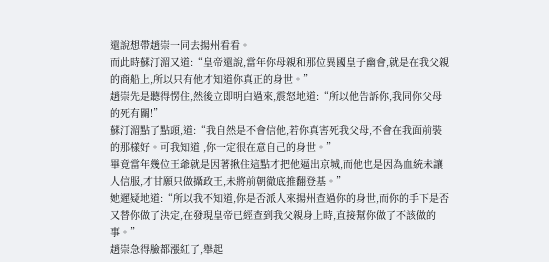還說想帶趙崇一同去揚州看看。
而此時蘇汀湄又道:“皇帝還說,當年你母親和那位異國皇子幽會,就是在我父親的商船上,所以只有他才知道你真正的身世。”
趙崇先是聽得愣住,然後立即明白過來,震怒地道:“所以他告訴你,我同你父母的死有關!”
蘇汀湄點了點頭,道:“我自然是不會信他,若你真害死我父母,不會在我面前裝的那樣好。可我知道 ,你一定很在意自己的身世。”
畢竟當年幾位王爺就是因著揪住這點才把他逼出京城,而他也是因為血統未讓人信服,才甘願只做攝政王,未將前朝徹底推翻登基。”
她遲疑地道:“所以我不知道,你是否派人來揚州查過你的身世,而你的手下是否又替你做了決定,在發現皇帝已經查到我父親身上時,直接幫你做了不該做的事。”
趙崇急得臉都漲紅了,舉起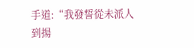手道:“我發誓從未派人到揚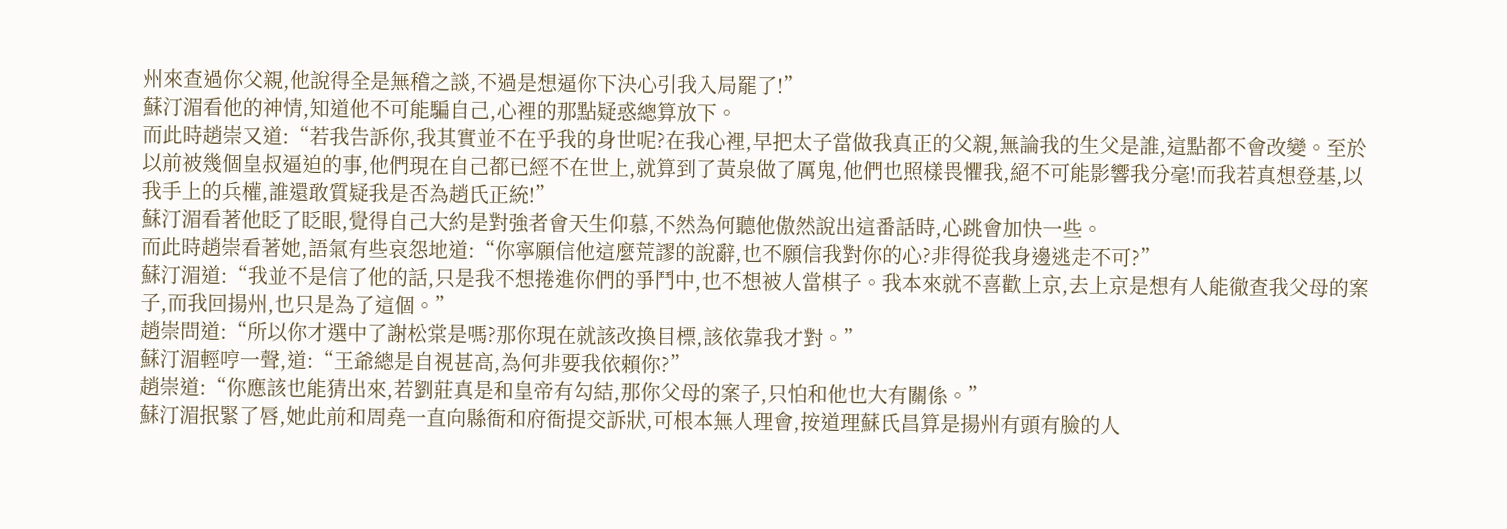州來查過你父親,他說得全是無稽之談,不過是想逼你下決心引我入局罷了!”
蘇汀湄看他的神情,知道他不可能騙自己,心裡的那點疑惑總算放下。
而此時趙崇又道:“若我告訴你,我其實並不在乎我的身世呢?在我心裡,早把太子當做我真正的父親,無論我的生父是誰,這點都不會改變。至於以前被幾個皇叔逼迫的事,他們現在自己都已經不在世上,就算到了黃泉做了厲鬼,他們也照樣畏懼我,絕不可能影響我分毫!而我若真想登基,以我手上的兵權,誰還敢質疑我是否為趙氏正統!”
蘇汀湄看著他眨了眨眼,覺得自己大約是對強者會天生仰慕,不然為何聽他傲然說出這番話時,心跳會加快一些。
而此時趙崇看著她,語氣有些哀怨地道:“你寧願信他這麼荒謬的說辭,也不願信我對你的心?非得從我身邊逃走不可?”
蘇汀湄道:“我並不是信了他的話,只是我不想捲進你們的爭鬥中,也不想被人當棋子。我本來就不喜歡上京,去上京是想有人能徹查我父母的案子,而我回揚州,也只是為了這個。”
趙崇問道:“所以你才選中了謝松棠是嗎?那你現在就該改換目標,該依靠我才對。”
蘇汀湄輕哼一聲,道:“王爺總是自視甚高,為何非要我依賴你?”
趙崇道:“你應該也能猜出來,若劉莊真是和皇帝有勾結,那你父母的案子,只怕和他也大有關係。”
蘇汀湄抿緊了唇,她此前和周堯一直向縣衙和府衙提交訴狀,可根本無人理會,按道理蘇氏昌算是揚州有頭有臉的人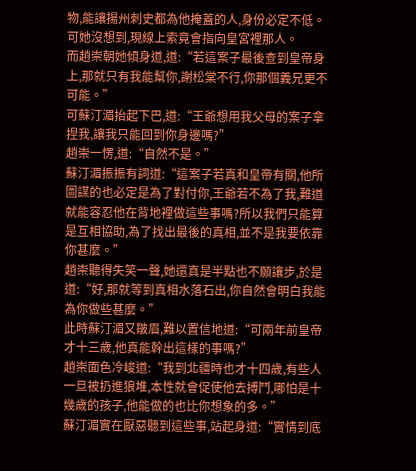物,能讓揚州刺史都為他掩蓋的人,身份必定不低。
可她沒想到,現線上索竟會指向皇宮裡那人。
而趙崇朝她傾身道,道:“若這案子最後查到皇帝身上,那就只有我能幫你,謝松棠不行,你那個義兄更不可能。”
可蘇汀湄抬起下巴,道:“王爺想用我父母的案子拿捏我,讓我只能回到你身邊嗎?”
趙崇一愣,道:“自然不是。”
蘇汀湄振振有詞道:“這案子若真和皇帝有關,他所圖謀的也必定是為了對付你,王爺若不為了我,難道就能容忍他在背地裡做這些事嗎?所以我們只能算是互相協助,為了找出最後的真相,並不是我要依靠你甚麼。”
趙崇聽得失笑一聲,她還真是半點也不願讓步,於是道:“好,那就等到真相水落石出,你自然會明白我能為你做些甚麼。”
此時蘇汀湄又皺眉,難以置信地道:“可兩年前皇帝才十三歲,他真能幹出這樣的事嗎?”
趙崇面色冷峻道:“我到北疆時也才十四歲,有些人一旦被扔進狼堆,本性就會促使他去搏鬥,哪怕是十幾歲的孩子,他能做的也比你想象的多。”
蘇汀湄實在厭惡聽到這些事,站起身道:“實情到底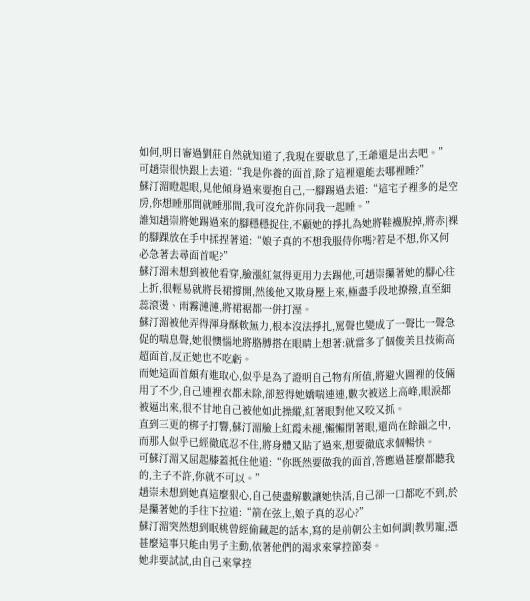如何,明日審過劉莊自然就知道了,我現在要歇息了,王爺還是出去吧。”
可趙崇很快跟上去道:“我是你養的面首,除了這裡還能去哪裡睡?”
蘇汀湄瞪起眼,見他傾身過來要抱自己,一腳踢過去道:“這宅子裡多的是空房,你想睡那間就睡那間,我可沒允許你同我一起睡。”
誰知趙崇將她踢過來的腳穩穩捉住,不顧她的掙扎為她將鞋襪脫掉,將赤|裸的腳踝放在手中揉捏著道:“娘子真的不想我服侍你嗎?若是不想,你又何必急著去尋面首呢?”
蘇汀湄未想到被他看穿,臉漲紅氣得更用力去踢他,可趙崇攥著她的腳心往上折,很輕易就將長裙撐開,然後他又欺身壓上來,極盡手段地撩撥,直至細蕊滾燙、雨霧漣漣,將裙裾都一併打溼。
蘇汀湄被他弄得渾身酥軟無力,根本沒法掙扎,罵聲也變成了一聲比一聲急促的喘息聲,她很懊惱地將胳膊搭在眼睛上想著:就當多了個俊美且技術高超面首,反正她也不吃虧。
而她這面首頗有進取心,似乎是為了證明自己物有所值,將避火圖裡的伎倆用了不少,自己連裡衣都未除,卻惹得她嬌喘連連,數次被送上高峰,眼淚都被逼出來,很不甘地自己被他如此操縱,紅著眼對他又咬又抓。
直到三更的梆子打響,蘇汀湄臉上紅霞未褪,懶懶閉著眼,還尚在餘韻之中,而那人似乎已經徹底忍不住,將身體又貼了過來,想要徹底求個暢快。
可蘇汀湄又屈起膝蓋抵住他道:“你既然要做我的面首,答應過甚麼都聽我的,主子不許,你就不可以。”
趙崇未想到她真這麼狠心,自己使盡解數讓她快活,自己卻一口都吃不到,於是攥著她的手往下拉道:“箭在弦上,娘子真的忍心?”
蘇汀湄突然想到眠桃曾經偷藏起的話本,寫的是前朝公主如何調|教男寵,憑甚麼這事只能由男子主動,依著他們的渴求來掌控節奏。
她非要試試,由自己來掌控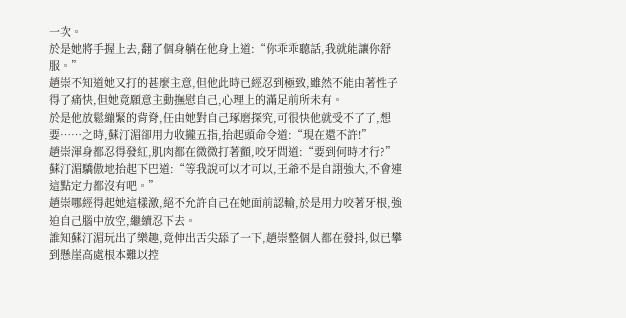一次。
於是她將手握上去,翻了個身躺在他身上道:“你乖乖聽話,我就能讓你舒服。”
趙崇不知道她又打的甚麼主意,但他此時已經忍到極致,雖然不能由著性子得了痛快,但她竟願意主動撫慰自己,心理上的滿足前所未有。
於是他放鬆繃緊的背脊,任由她對自己琢磨探究,可很快他就受不了了,想要……之時,蘇汀湄卻用力收攏五指,抬起頭命令道:“現在還不許!”
趙崇渾身都忍得發紅,肌肉都在微微打著顫,咬牙問道:“要到何時才行?”
蘇汀湄驕傲地抬起下巴道:“等我說可以才可以,王爺不是自詡強大,不會連這點定力都沒有吧。”
趙崇哪經得起她這樣激,絕不允許自己在她面前認輸,於是用力咬著牙根,強迫自己腦中放空,繼續忍下去。
誰知蘇汀湄玩出了樂趣,竟伸出舌尖舔了一下,趙崇整個人都在發抖,似已攀到懸崖高處根本難以控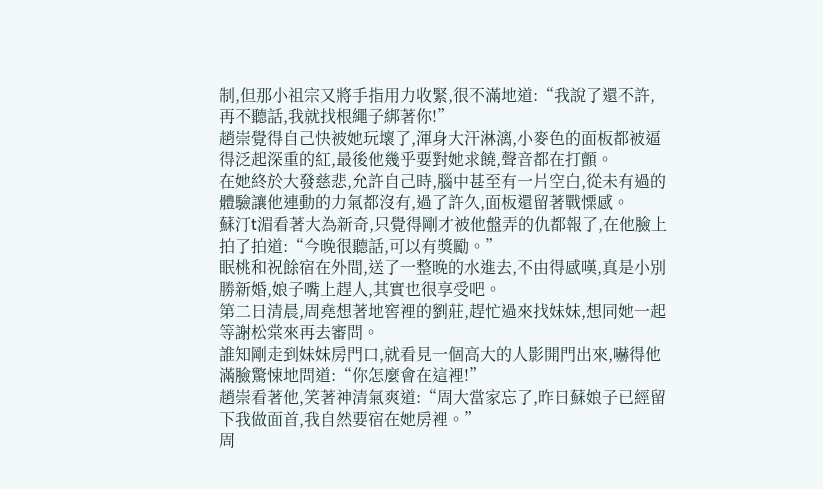制,但那小祖宗又將手指用力收緊,很不滿地道:“我說了還不許,再不聽話,我就找根繩子綁著你!”
趙崇覺得自己快被她玩壞了,渾身大汗淋漓,小麥色的面板都被逼得泛起深重的紅,最後他幾乎要對她求饒,聲音都在打顫。
在她終於大發慈悲,允許自己時,腦中甚至有一片空白,從未有過的體驗讓他連動的力氣都沒有,過了許久,面板還留著戰慄感。
蘇汀t湄看著大為新奇,只覺得剛才被他盤弄的仇都報了,在他臉上拍了拍道:“今晚很聽話,可以有獎勵。”
眠桃和祝餘宿在外間,送了一整晚的水進去,不由得感嘆,真是小別勝新婚,娘子嘴上趕人,其實也很享受吧。
第二日清晨,周堯想著地窖裡的劉莊,趕忙過來找妹妹,想同她一起等謝松棠來再去審問。
誰知剛走到妹妹房門口,就看見一個高大的人影開門出來,嚇得他滿臉驚悚地問道:“你怎麼會在這裡!”
趙崇看著他,笑著神清氣爽道:“周大當家忘了,昨日蘇娘子已經留下我做面首,我自然要宿在她房裡。”
周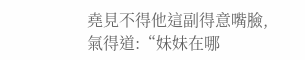堯見不得他這副得意嘴臉,氣得道:“妹妹在哪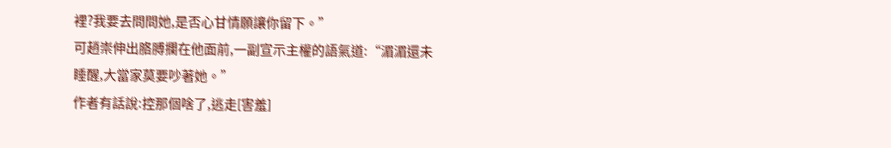裡?我要去問問她,是否心甘情願讓你留下。”
可趙崇伸出胳膊攔在他面前,一副宣示主權的語氣道:“湄湄還未睡醒,大當家莫要吵著她。”
作者有話說:控那個啥了,逃走[害羞]